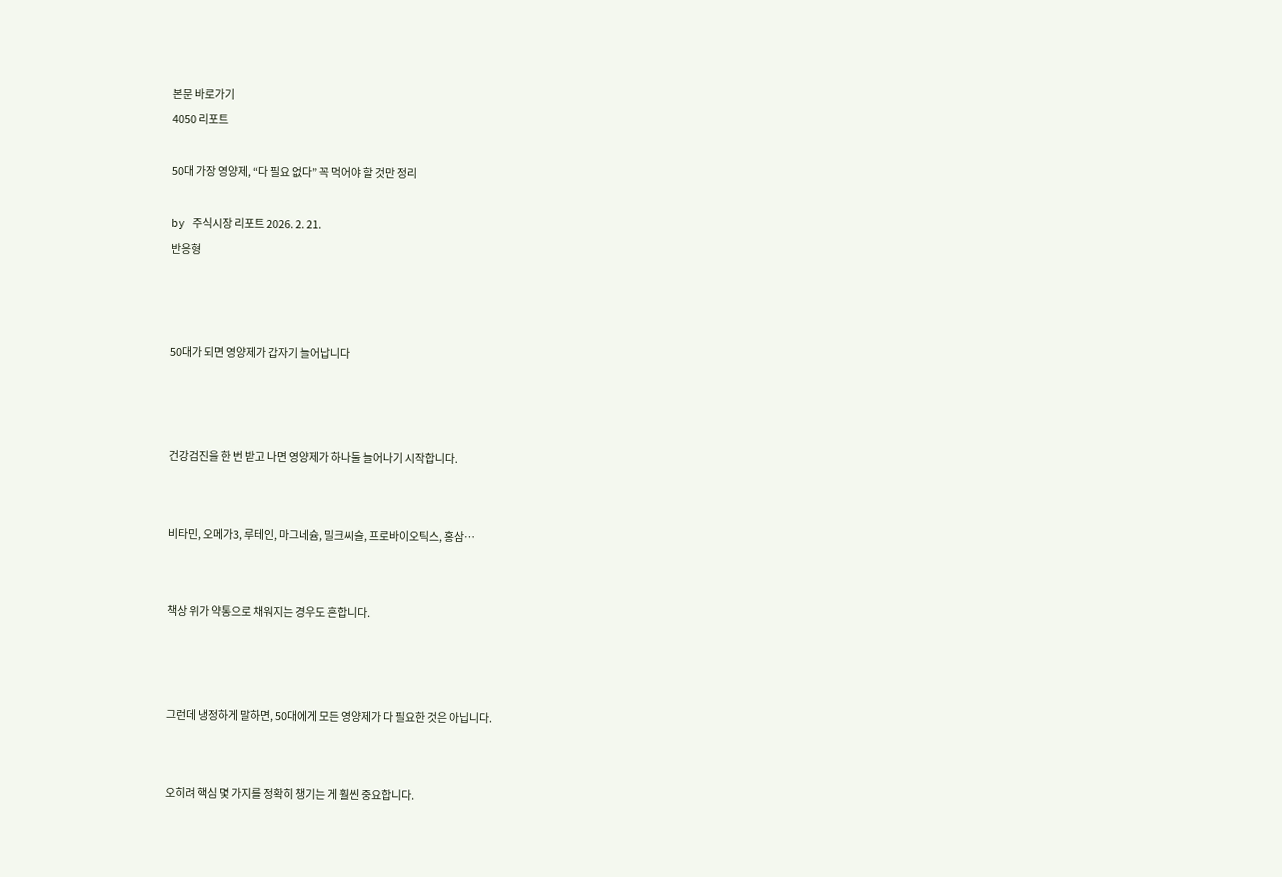본문 바로가기
4050 리포트

50대 가장 영양제, “다 필요 없다” 꼭 먹어야 할 것만 정리

by 주식시장 리포트 2026. 2. 21.
반응형



50대가 되면 영양제가 갑자기 늘어납니다



건강검진을 한 번 받고 나면 영양제가 하나둘 늘어나기 시작합니다.


비타민, 오메가3, 루테인, 마그네슘, 밀크씨슬, 프로바이오틱스, 홍삼…


책상 위가 약통으로 채워지는 경우도 흔합니다.



그런데 냉정하게 말하면, 50대에게 모든 영양제가 다 필요한 것은 아닙니다.


오히려 핵심 몇 가지를 정확히 챙기는 게 훨씬 중요합니다.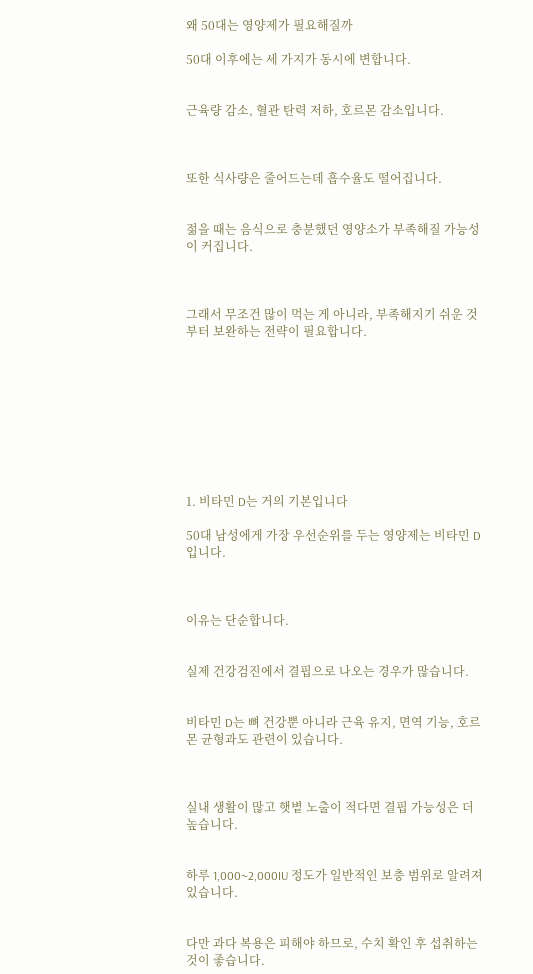왜 50대는 영양제가 필요해질까

50대 이후에는 세 가지가 동시에 변합니다.


근육량 감소, 혈관 탄력 저하, 호르몬 감소입니다.



또한 식사량은 줄어드는데 흡수율도 떨어집니다.


젊을 때는 음식으로 충분했던 영양소가 부족해질 가능성이 커집니다.



그래서 무조건 많이 먹는 게 아니라, 부족해지기 쉬운 것부터 보완하는 전략이 필요합니다.









1. 비타민 D는 거의 기본입니다

50대 남성에게 가장 우선순위를 두는 영양제는 비타민 D입니다.



이유는 단순합니다.


실제 건강검진에서 결핍으로 나오는 경우가 많습니다.


비타민 D는 뼈 건강뿐 아니라 근육 유지, 면역 기능, 호르몬 균형과도 관련이 있습니다.



실내 생활이 많고 햇볕 노출이 적다면 결핍 가능성은 더 높습니다.


하루 1,000~2,000IU 정도가 일반적인 보충 범위로 알려져 있습니다.


다만 과다 복용은 피해야 하므로, 수치 확인 후 섭취하는 것이 좋습니다.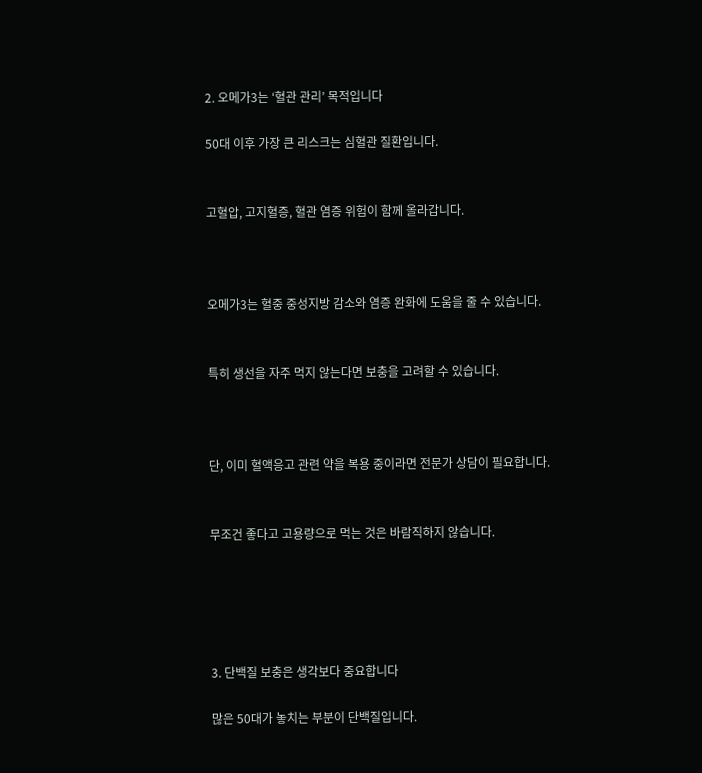2. 오메가3는 ‘혈관 관리’ 목적입니다

50대 이후 가장 큰 리스크는 심혈관 질환입니다.


고혈압, 고지혈증, 혈관 염증 위험이 함께 올라갑니다.



오메가3는 혈중 중성지방 감소와 염증 완화에 도움을 줄 수 있습니다.


특히 생선을 자주 먹지 않는다면 보충을 고려할 수 있습니다.



단, 이미 혈액응고 관련 약을 복용 중이라면 전문가 상담이 필요합니다.


무조건 좋다고 고용량으로 먹는 것은 바람직하지 않습니다.





3. 단백질 보충은 생각보다 중요합니다

많은 50대가 놓치는 부분이 단백질입니다.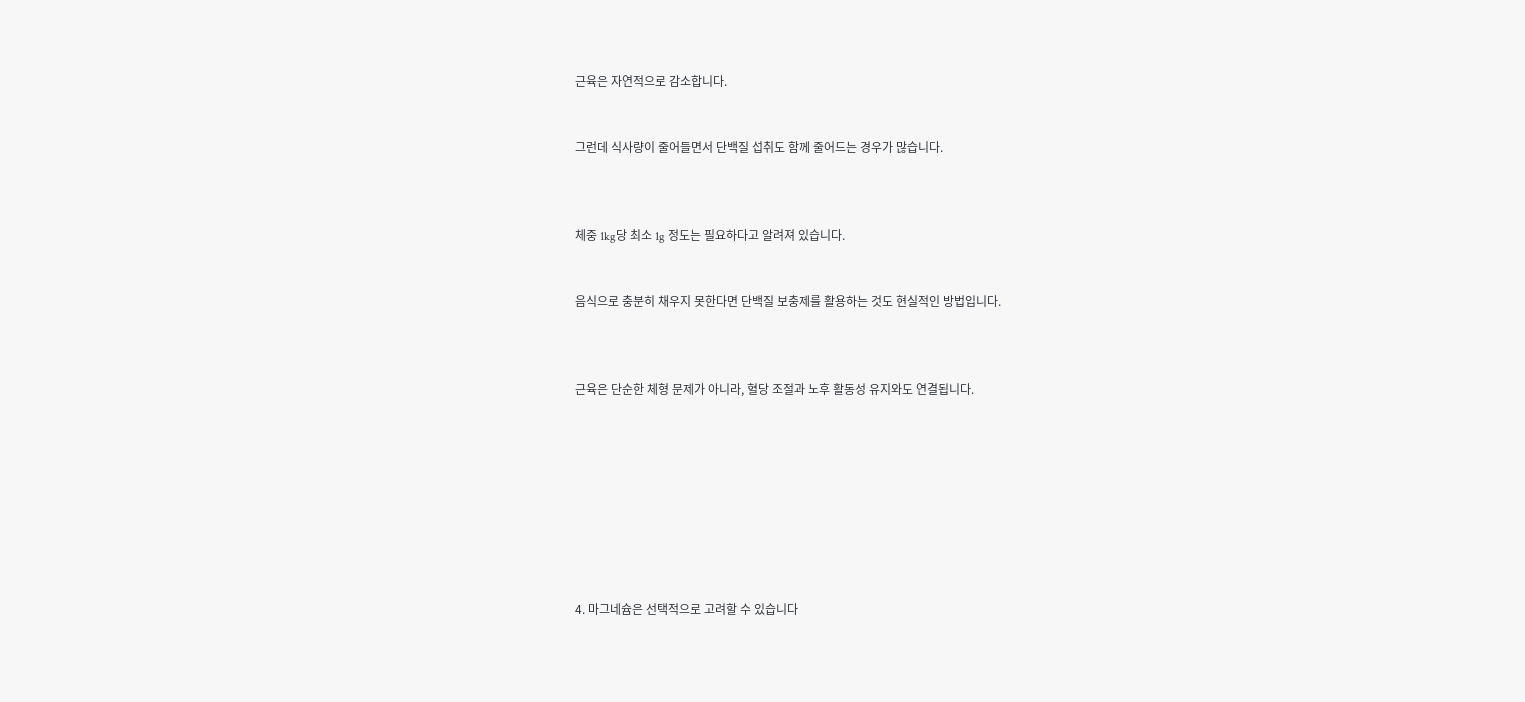근육은 자연적으로 감소합니다.


그런데 식사량이 줄어들면서 단백질 섭취도 함께 줄어드는 경우가 많습니다.



체중 1kg당 최소 1g 정도는 필요하다고 알려져 있습니다.


음식으로 충분히 채우지 못한다면 단백질 보충제를 활용하는 것도 현실적인 방법입니다.



근육은 단순한 체형 문제가 아니라, 혈당 조절과 노후 활동성 유지와도 연결됩니다.









4. 마그네슘은 선택적으로 고려할 수 있습니다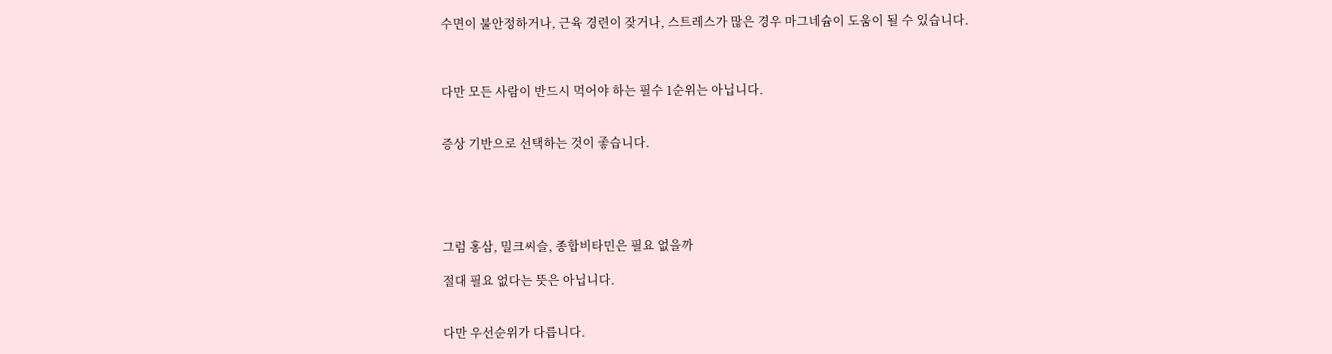수면이 불안정하거나, 근육 경련이 잦거나, 스트레스가 많은 경우 마그네슘이 도움이 될 수 있습니다.



다만 모든 사람이 반드시 먹어야 하는 필수 1순위는 아닙니다.


증상 기반으로 선택하는 것이 좋습니다.





그럼 홍삼, 밀크씨슬, 종합비타민은 필요 없을까

절대 필요 없다는 뜻은 아닙니다.


다만 우선순위가 다릅니다.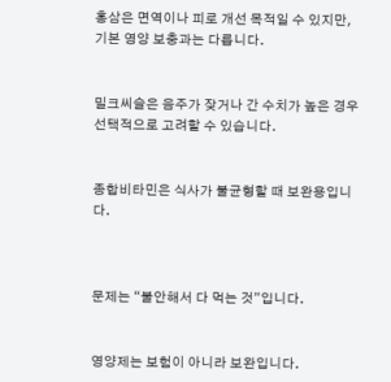홍삼은 면역이나 피로 개선 목적일 수 있지만, 기본 영양 보충과는 다릅니다.


밀크씨슬은 음주가 잦거나 간 수치가 높은 경우 선택적으로 고려할 수 있습니다.


종합비타민은 식사가 불균형할 때 보완용입니다.



문제는 “불안해서 다 먹는 것”입니다.


영양제는 보험이 아니라 보완입니다.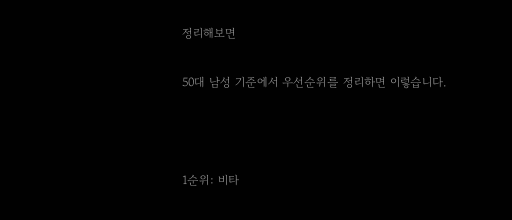정리해보면

50대 남성 기준에서 우선순위를 정리하면 이렇습니다.



1순위: 비타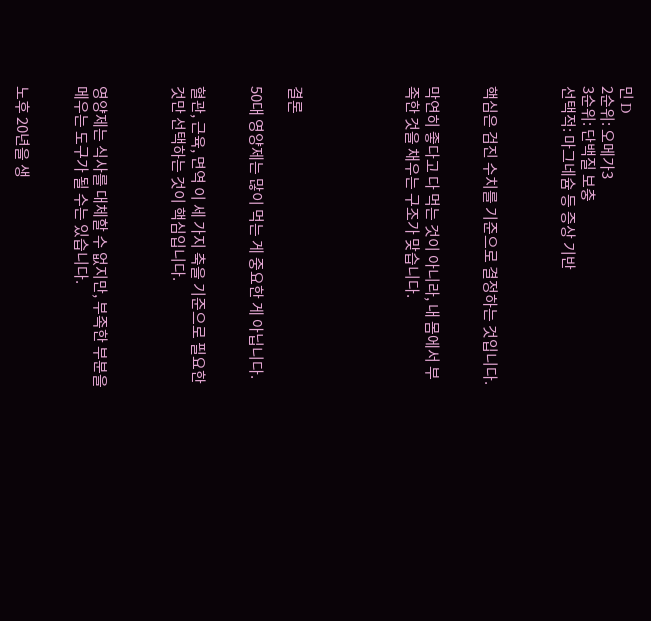민 D
2순위: 오메가3
3순위: 단백질 보충
선택적: 마그네슘 등 증상 기반



핵심은 검진 수치를 기준으로 결정하는 것입니다.


막연히 좋다고 다 먹는 것이 아니라, 내 몸에서 부족한 것을 채우는 구조가 맞습니다.





결론

50대 영양제는 많이 먹는 게 중요한 게 아닙니다.


혈관, 근육, 면역 이 세 가지 축을 기준으로 필요한 것만 선택하는 것이 핵심입니다.



영양제는 식사를 대체할 수 없지만, 부족한 부분을 메우는 도구가 될 수는 있습니다.


노후 20년을 생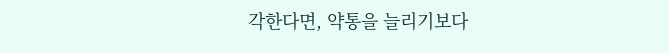각한다면, 약통을 늘리기보다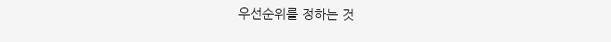우선순위를 정하는 것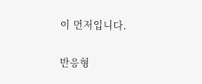이 먼저입니다.

반응형